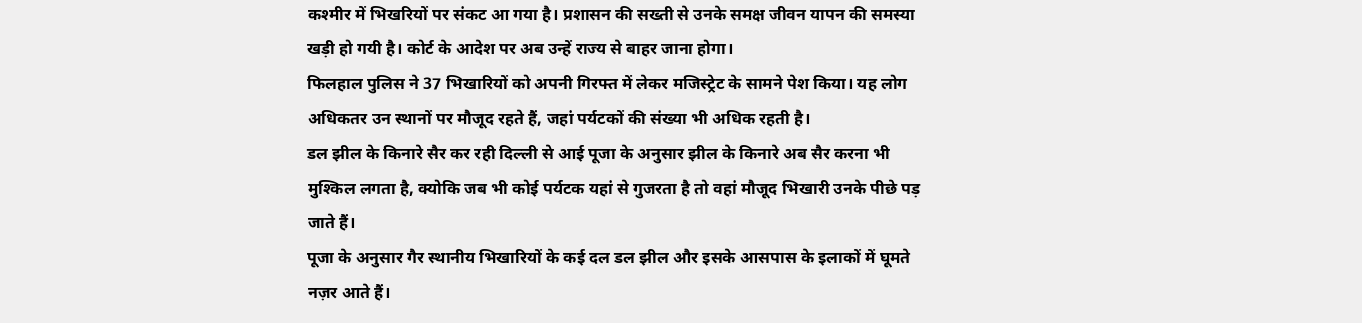कश्मीर में भिखरियों पर संकट आ गया है। प्रशासन की सख्ती से उनके समक्ष जीवन यापन की समस्या खड़ी हो गयी है। कोर्ट के आदेश पर अब उन्हें राज्य से बाहर जाना होगा।
फिलहाल पुलिस ने 37 भिखारियों को अपनी गिरफ्त में लेकर मजिस्ट्रेट के सामने पेश किया। यह लोग अधिकतर उन स्थानों पर मौजूद रहते हैं, जहां पर्यटकों की संख्या भी अधिक रहती है।
डल झील के किनारे सैर कर रही दिल्ली से आई पूजा के अनुसार झील के किनारे अब सैर करना भी मुश्किल लगता है, क्योकि जब भी कोई पर्यटक यहां से गुजरता है तो वहां मौजूद भिखारी उनके पीछे पड़ जाते हैं।
पूजा के अनुसार गैर स्थानीय भिखारियों के कई दल डल झील और इसके आसपास के इलाकों में घूमते नज़र आते हैं।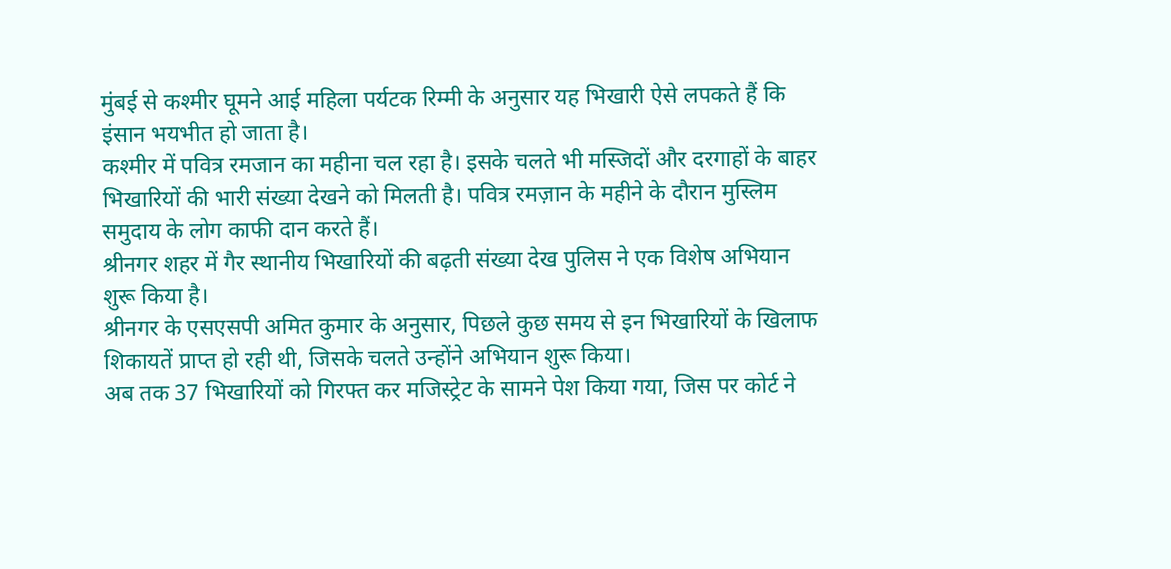मुंबई से कश्मीर घूमने आई महिला पर्यटक रिम्मी के अनुसार यह भिखारी ऐसे लपकते हैं कि इंसान भयभीत हो जाता है।
कश्मीर में पवित्र रमजान का महीना चल रहा है। इसके चलते भी मस्जिदों और दरगाहों के बाहर भिखारियों की भारी संख्या देखने को मिलती है। पवित्र रमज़ान के महीने के दौरान मुस्लिम समुदाय के लोग काफी दान करते हैं।
श्रीनगर शहर में गैर स्थानीय भिखारियों की बढ़ती संख्या देख पुलिस ने एक विशेष अभियान शुरू किया है।
श्रीनगर के एसएसपी अमित कुमार के अनुसार, पिछले कुछ समय से इन भिखारियों के खिलाफ शिकायतें प्राप्त हो रही थी, जिसके चलते उन्होंने अभियान शुरू किया।
अब तक 37 भिखारियों को गिरफ्त कर मजिस्ट्रेट के सामने पेश किया गया, जिस पर कोर्ट ने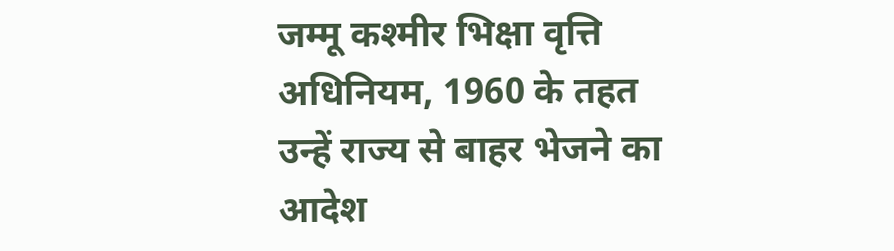जम्मू कश्मीर भिक्षा वृत्ति अधिनियम, 1960 के तहत उन्हें राज्य से बाहर भेजने का आदेश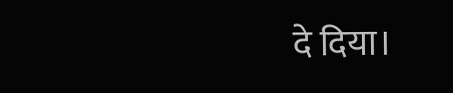दे दिया।